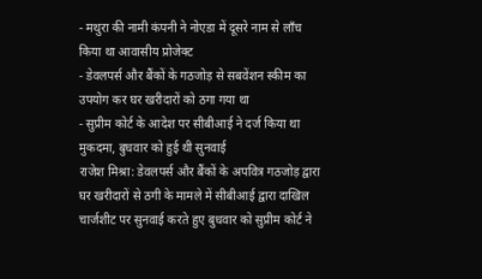- मथुरा की नामी कंपनी ने नोएडा में दूसरे नाम से लाँच किया था आवासीय प्रोजेक्ट
- डेवलपर्स और बैंकों के गठजोड़ से सबवेंशन स्कीम का उपयोग कर घर खरीदारों को ठगा गया था
- सुप्रीम कोर्ट के आदेश पर सीबीआई ने दर्ज किया था मुकदमा, बुधवार को हुई थी सुनवाई
राजेश मिश्रा: डेवलपर्स और बैंकों के अपवित्र गठजोड़ द्वारा घर खरीदारों से ठगी के मामले में सीबीआई द्वारा दाखिल चार्जशीट पर सुनवाई करते हुए बुधवार को सुप्रीम कोर्ट ने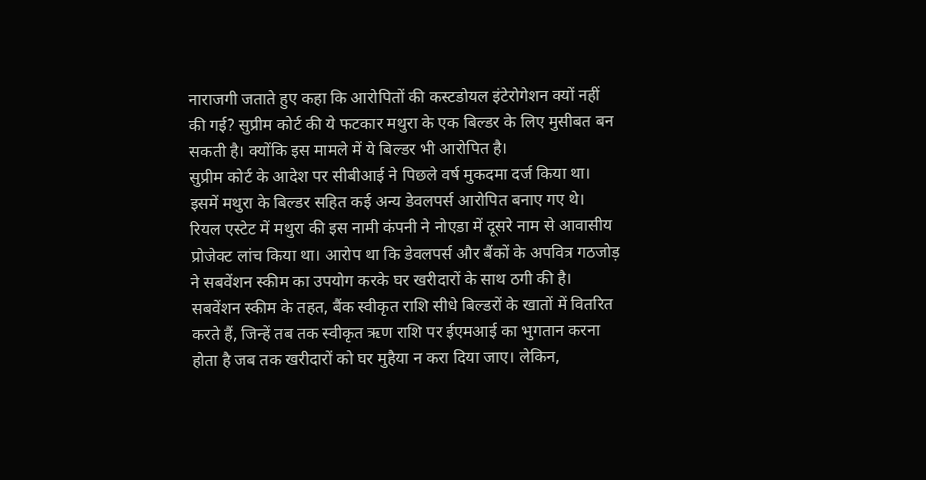नाराजगी जताते हुए कहा कि आरोपितों की कस्टडोयल इंटेरोगेशन क्यों नहीं की गई? सुप्रीम कोर्ट की ये फटकार मथुरा के एक बिल्डर के लिए मुसीबत बन सकती है। क्योंकि इस मामले में ये बिल्डर भी आरोपित है।
सुप्रीम कोर्ट के आदेश पर सीबीआई ने पिछले वर्ष मुकदमा दर्ज किया था। इसमें मथुरा के बिल्डर सहित कई अन्य डेवलपर्स आरोपित बनाए गए थे। रियल एस्टेट में मथुरा की इस नामी कंपनी ने नोएडा में दूसरे नाम से आवासीय प्रोजेक्ट लांच किया था। आरोप था कि डेवलपर्स और बैंकों के अपवित्र गठजोड़ ने सबवेंशन स्कीम का उपयोग करके घर खरीदारों के साथ ठगी की है। सबवेंशन स्कीम के तहत, बैंक स्वीकृत राशि सीधे बिल्डरों के खातों में वितरित करते हैं, जिन्हें तब तक स्वीकृत ऋण राशि पर ईएमआई का भुगतान करना होता है जब तक खरीदारों को घर मुहैया न करा दिया जाए। लेकिन,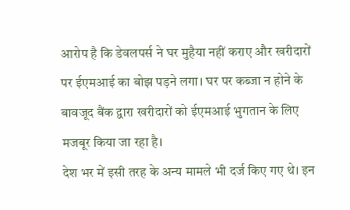आरोप है कि डेवलपर्स ने घर मुहैया नहीं कराए और खरीदारों पर ईएमआई का बोझ पड़ने लगा। घर पर कब्जा न होने के बावजूद बैंक द्वारा खरीदारों को ईएमआई भुगतान के लिए मजबूर किया जा रहा है।
देश भर में इसी तरह के अन्य मामले भी दर्ज किए गए थे। इन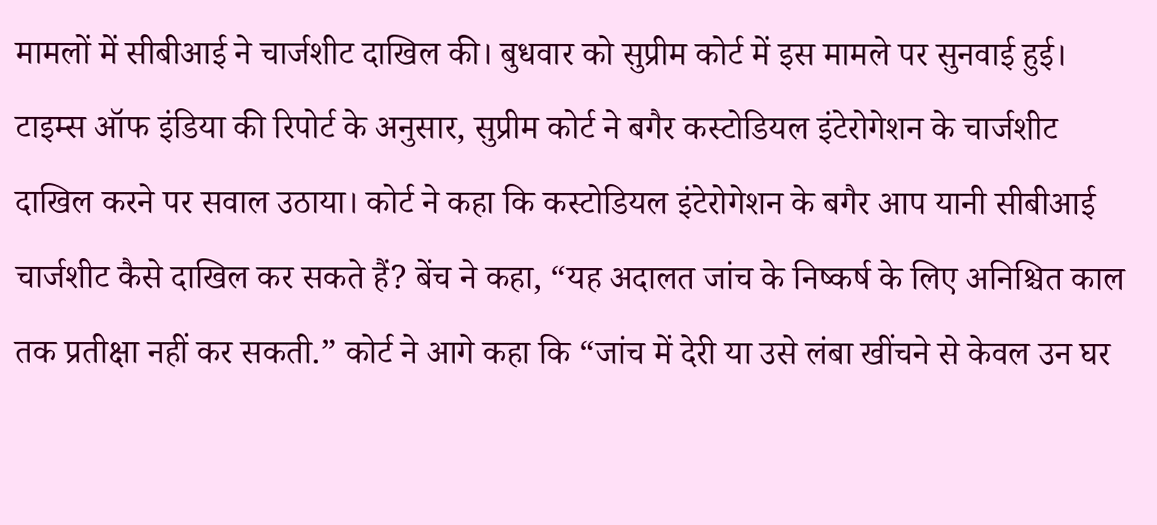मामलों में सीबीआई ने चार्जशीट दाखिल की। बुधवार को सुप्रीम कोर्ट में इस मामले पर सुनवाई हुई। टाइम्स ऑफ इंडिया की रिपोर्ट के अनुसार, सुप्रीम कोर्ट ने बगैर कस्टोडियल इंटेरोगेशन के चार्जशीट दाखिल करने पर सवाल उठाया। कोर्ट ने कहा कि कस्टोडियल इंटेरोगेशन के बगैर आप यानी सीबीआई चार्जशीट कैसे दाखिल कर सकते हैं? बेंच ने कहा, “यह अदालत जांच के निष्कर्ष के लिए अनिश्चित काल तक प्रतीक्षा नहीं कर सकती.” कोर्ट ने आगे कहा कि “जांच में देरी या उसे लंबा खींचने से केवल उन घर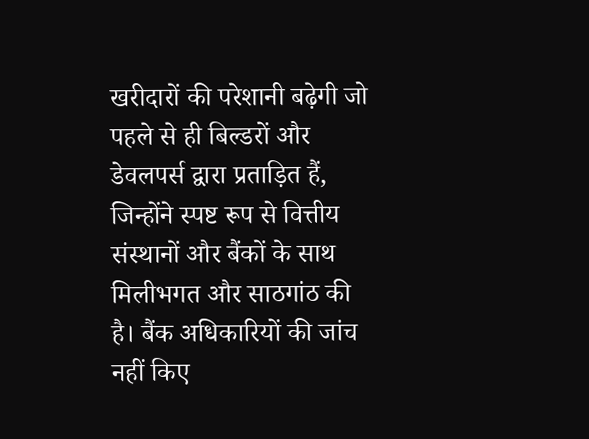खरीदारों की परेशानी बढ़ेगी जो पहले से ही बिल्डरों और डेवलपर्स द्वारा प्रताड़ित हैं, जिन्होंने स्पष्ट रूप से वित्तीय संस्थानों और बैंकों के साथ मिलीभगत और साठगांठ की है। बैंक अधिकारियों की जांच नहीं किए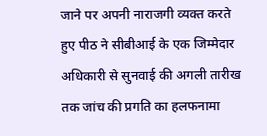जाने पर अपनी नाराजगी व्यक्त करते हुए पीठ ने सीबीआई के एक जिम्मेदार अधिकारी से सुनवाई की अगली तारीख तक जांच की प्रगति का हलफनामा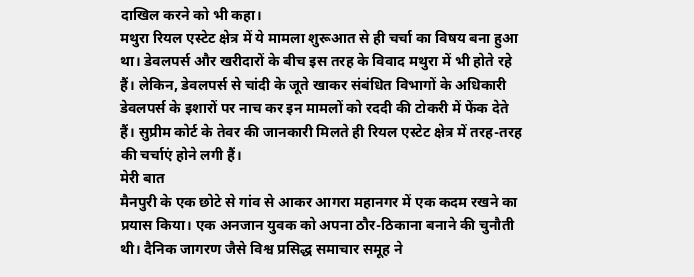दाखिल करने को भी कहा।
मथुरा रियल एस्टेट क्षेत्र में ये मामला शुरूआत से ही चर्चा का विषय बना हुआ था। डेवलपर्स और खरीदारों के बीच इस तरह के विवाद मथुरा में भी होते रहे हैं। लेकिन, डेवलपर्स से चांदी के जूते खाकर संबंधित विभागों के अधिकारी डेवलपर्स के इशारों पर नाच कर इन मामलों को रददी की टोकरी में फेंक देते हैं। सुप्रीम कोर्ट के तेवर की जानकारी मिलते ही रियल एस्टेट क्षेत्र में तरह-तरह की चर्चाएं होने लगी हैं।
मेरी बात
मैनपुरी के एक छोटे से गांव से आकर आगरा महानगर में एक कदम रखने का प्रयास किया। एक अनजान युवक को अपना ठौर-ठिकाना बनाने की चुनौती थी। दैनिक जागरण जैसे विश्व प्रसिद्ध समाचार समूह ने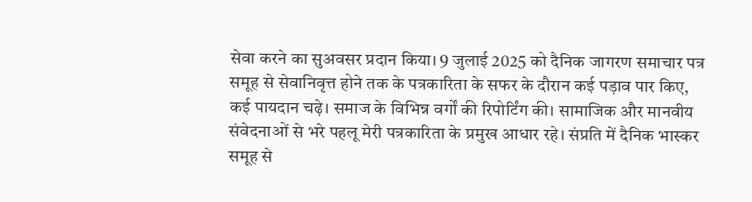सेवा करने का सुअवसर प्रदान किया। 9 जुलाई 2025 को दैनिक जागरण समाचार पत्र समूह से सेवानिवृत्त होने तक के पत्रकारिता के सफर के दौरान कई पड़ाव पार किए, कई पायदान चढ़े। समाज के विभिन्न वर्गों की रिपोर्टिंग की। सामाजिक और मानवीय संवेदनाओं से भरे पहलू मेरी पत्रकारिता के प्रमुख आधार रहे। संप्रति में दैनिक भास्कर समूह से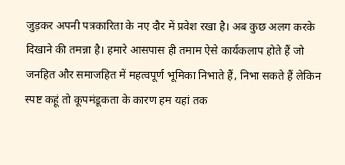जुड़कर अपनी पत्रकारिता के नए दौर में प्रवेश रखा है। अब कुछ अलग करके दिखाने की तमन्ना है। हमारे आसपास ही तमाम ऐसे कार्यकलाप होते हैं जो जनहित और समाजहित में महत्वपूर्ण भूमिका निभाते हैं, निभा सकते हैं लेकिन स्पष्ट कहूं तो कूपमंडूकता के कारण हम यहां तक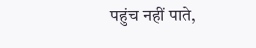पहुंच नहीं पाते,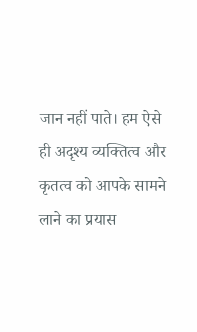जान नहीं पाते। हम ऐसे ही अदृश्य व्यक्तित्व और कृतत्व को आपके सामने लाने का प्रयास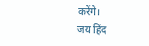करेंगे।
जय हिंद